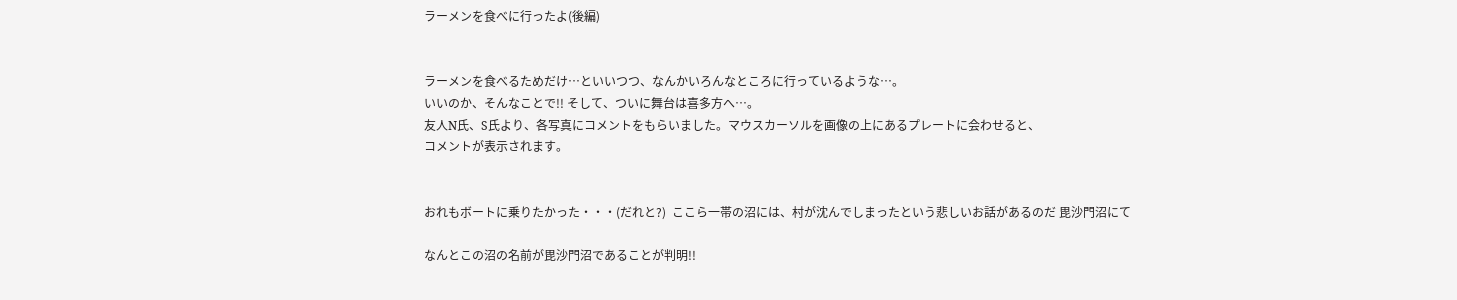ラーメンを食べに行ったよ(後編)


ラーメンを食べるためだけ…といいつつ、なんかいろんなところに行っているような…。
いいのか、そんなことで!! そして、ついに舞台は喜多方へ…。
友人N氏、S氏より、各写真にコメントをもらいました。マウスカーソルを画像の上にあるプレートに会わせると、
コメントが表示されます。


おれもボートに乗りたかった・・・(だれと?)  ここら一帯の沼には、村が沈んでしまったという悲しいお話があるのだ 毘沙門沼にて

なんとこの沼の名前が毘沙門沼であることが判明!!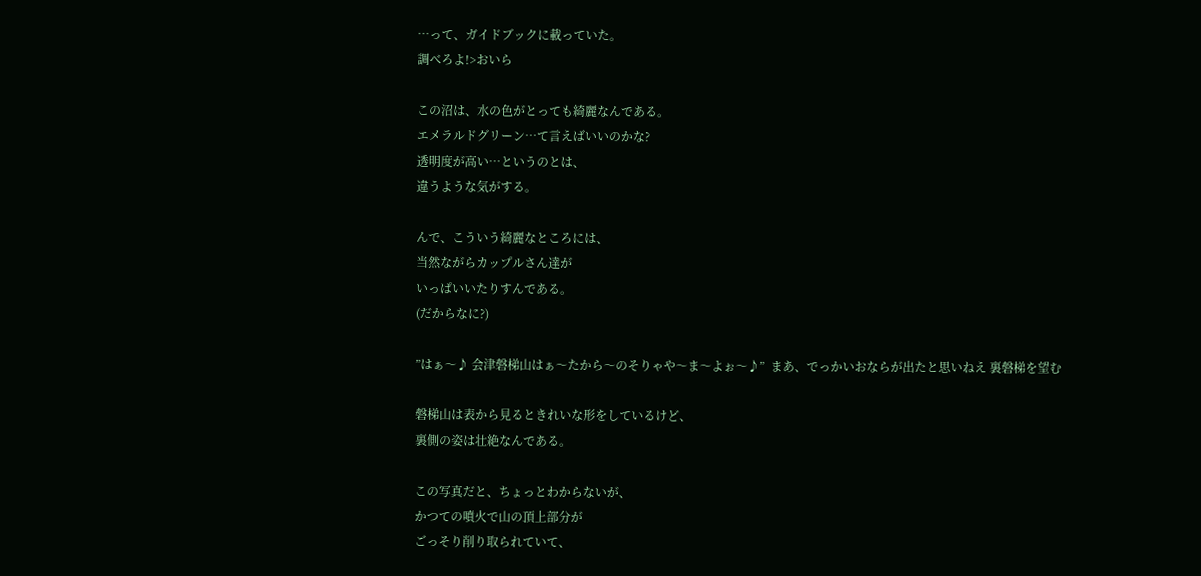…って、ガイドブックに載っていた。
調べろよ!>おいら

この沼は、水の色がとっても綺麗なんである。
エメラルドグリーン…て言えばいいのかな?
透明度が高い…というのとは、
違うような気がする。

んで、こういう綺麗なところには、
当然ながらカップルさん達が
いっぱいいたりすんである。
(だからなに?)

”はぁ〜♪ 会津磐梯山はぁ〜たから〜のそりゃや〜ま〜よぉ〜♪”  まあ、でっかいおならが出たと思いねえ 裏磐梯を望む

磐梯山は表から見るときれいな形をしているけど、
裏側の姿は壮絶なんである。

この写真だと、ちょっとわからないが、
かつての噴火で山の頂上部分が
ごっそり削り取られていて、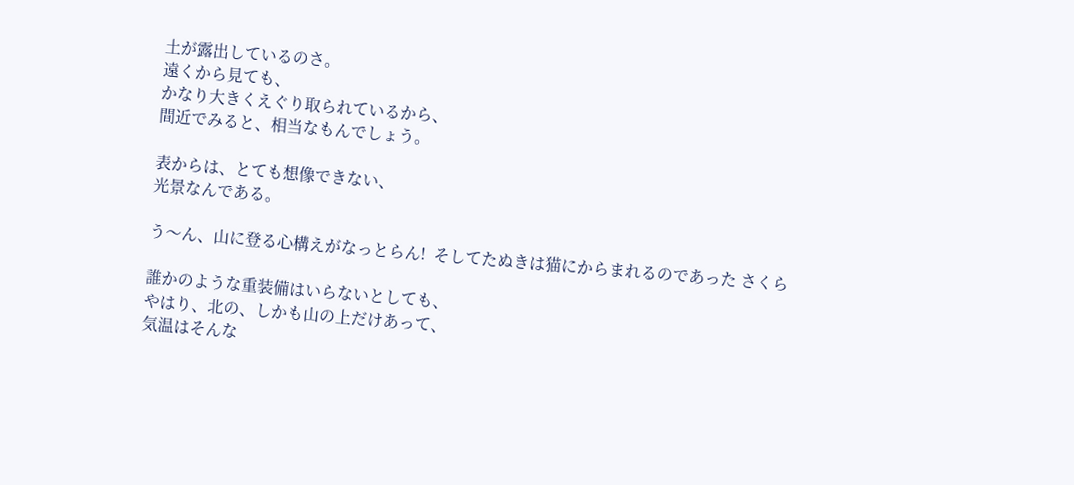土が露出しているのさ。
遠くから見ても、
かなり大きくえぐり取られているから、
間近でみると、相当なもんでしょう。

表からは、とても想像できない、
光景なんである。

う〜ん、山に登る心構えがなっとらん!  そしてたぬきは猫にからまれるのであった さくら

誰かのような重装備はいらないとしても、
やはり、北の、しかも山の上だけあって、
気温はそんな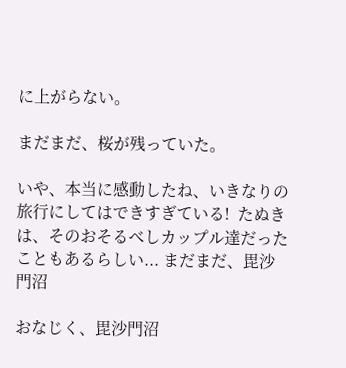に上がらない。

まだまだ、桜が残っていた。

いや、本当に感動したね、いきなりの旅行にしてはできすぎている!  たぬきは、そのおそるべしカップル達だったこともあるらしい... まだまだ、毘沙門沼

おなじく、毘沙門沼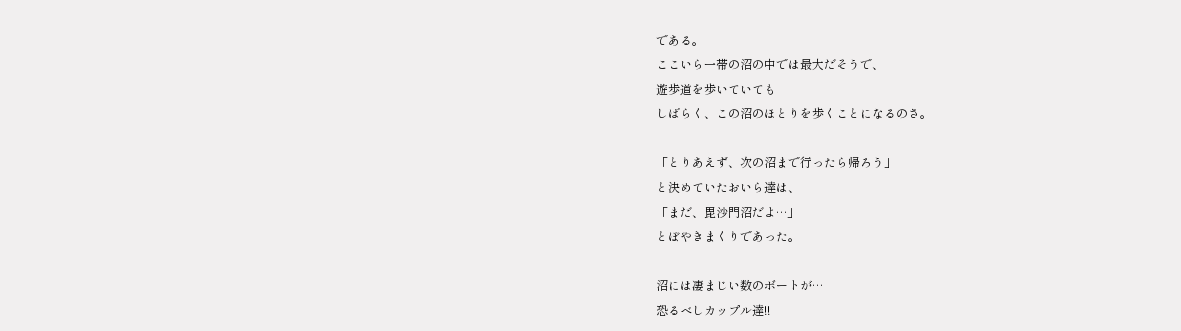である。
ここいら一帯の沼の中では最大だそうで、
遊歩道を歩いていても
しばらく、この沼のほとりを歩くことになるのさ。

「とりあえず、次の沼まで行ったら帰ろう」
と決めていたおいら達は、
「まだ、毘沙門沼だよ…」
とぼやきまくりであった。

沼には凄まじい数のボートが…
恐るべしカップル達!!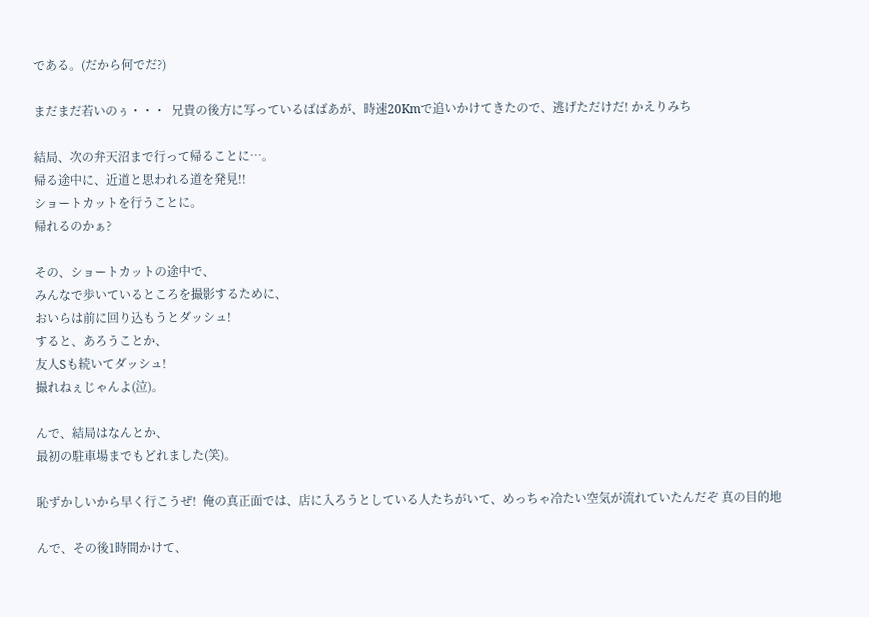である。(だから何でだ?)

まだまだ若いのぅ・・・  兄貴の後方に写っているばばあが、時速20Kmで追いかけてきたので、逃げただけだ! かえりみち

結局、次の弁天沼まで行って帰ることに…。
帰る途中に、近道と思われる道を発見!!
ショートカットを行うことに。
帰れるのかぁ?

その、ショートカットの途中で、
みんなで歩いているところを撮影するために、
おいらは前に回り込もうとダッシュ!
すると、あろうことか、
友人Sも続いてダッシュ!
撮れねぇじゃんよ(泣)。

んで、結局はなんとか、
最初の駐車場までもどれました(笑)。

恥ずかしいから早く行こうぜ!  俺の真正面では、店に入ろうとしている人たちがいて、めっちゃ冷たい空気が流れていたんだぞ 真の目的地

んで、その後1時間かけて、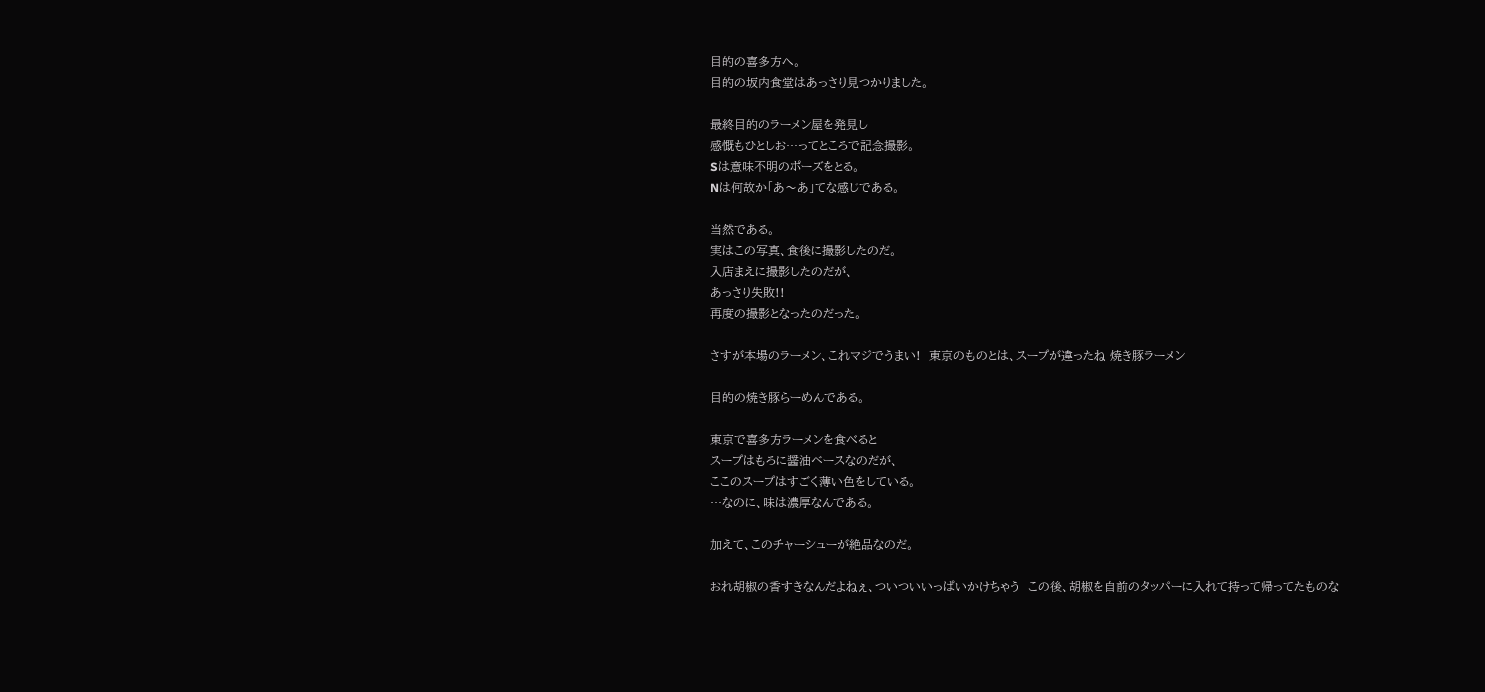目的の喜多方へ。
目的の坂内食堂はあっさり見つかりました。

最終目的のラーメン屋を発見し
感慨もひとしお…ってところで記念撮影。
Sは意味不明のポーズをとる。
Nは何故か「あ〜あ」てな感じである。

当然である。
実はこの写真、食後に撮影したのだ。
入店まえに撮影したのだが、
あっさり失敗!!
再度の撮影となったのだった。

さすが本場のラーメン、これマジでうまい!  東京のものとは、スープが違ったね 焼き豚ラーメン

目的の焼き豚らーめんである。

東京で喜多方ラーメンを食べると
スープはもろに醤油ベースなのだが、
ここのスープはすごく薄い色をしている。
…なのに、味は濃厚なんである。

加えて、このチャーシューが絶品なのだ。

おれ胡椒の香すきなんだよねぇ、ついついいっぱいかけちゃう  この後、胡椒を自前のタッパーに入れて持って帰ってたものな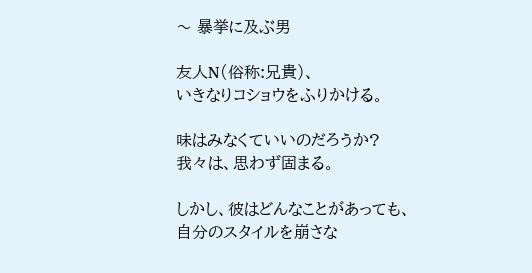〜 暴挙に及ぶ男

友人N(俗称:兄貴)、
いきなりコショウをふりかける。

味はみなくていいのだろうか?
我々は、思わず固まる。

しかし、彼はどんなことがあっても、
自分のスタイルを崩さな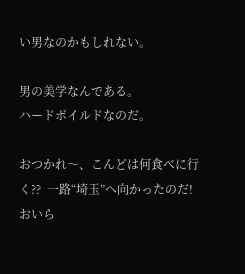い男なのかもしれない。

男の美学なんである。
ハードボイルドなのだ。

おつかれ〜、こんどは何食べに行く??  一路“埼玉”へ向かったのだ! おいら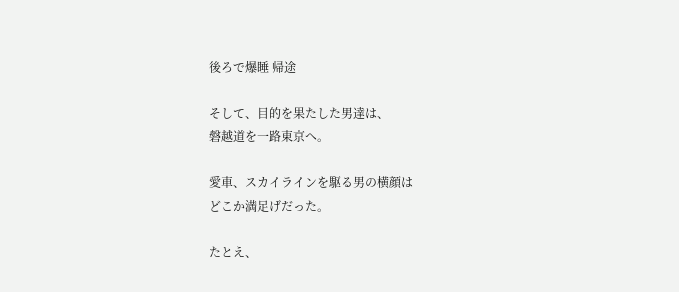後ろで爆睡 帰途

そして、目的を果たした男達は、
磐越道を一路東京へ。

愛車、スカイラインを駆る男の横顔は
どこか満足げだった。

たとえ、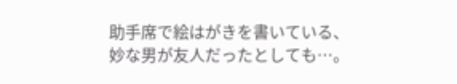助手席で絵はがきを書いている、
妙な男が友人だったとしても…。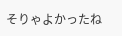そりゃよかったね